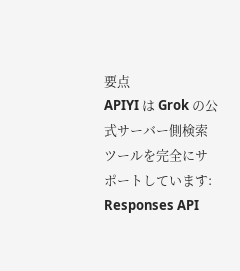要点
APIYI は Grok の公式サーバー側検索ツールを完全にサポートしています: Responses API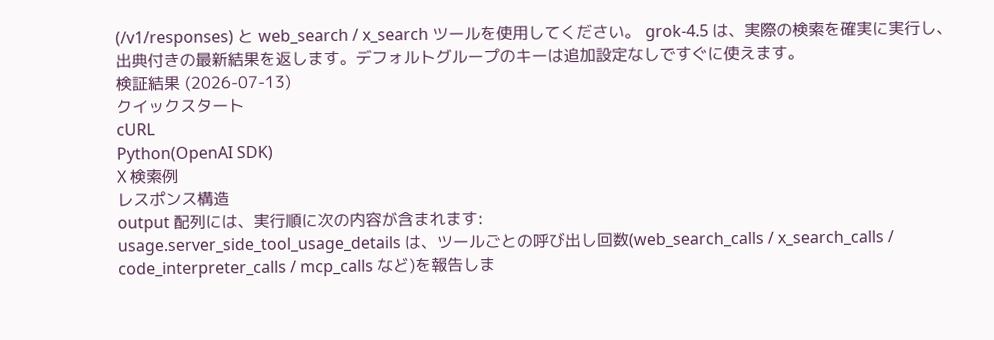(/v1/responses) と web_search / x_search ツールを使用してください。 grok-4.5 は、実際の検索を確実に実行し、出典付きの最新結果を返します。デフォルトグループのキーは追加設定なしですぐに使えます。
検証結果 (2026-07-13)
クイックスタート
cURL
Python(OpenAI SDK)
X 検索例
レスポンス構造
output 配列には、実行順に次の内容が含まれます:
usage.server_side_tool_usage_details は、ツールごとの呼び出し回数(web_search_calls / x_search_calls / code_interpreter_calls / mcp_calls など)を報告しま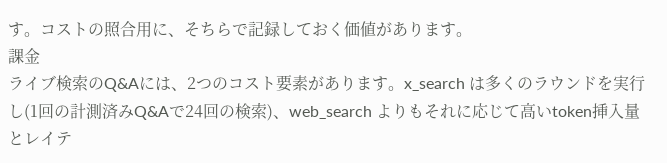す。コストの照合用に、そちらで記録しておく価値があります。
課金
ライブ検索のQ&Aには、2つのコスト要素があります。x_search は多くのラウンドを実行し(1回の計測済みQ&Aで24回の検索)、web_search よりもそれに応じて高いtoken挿入量とレイテ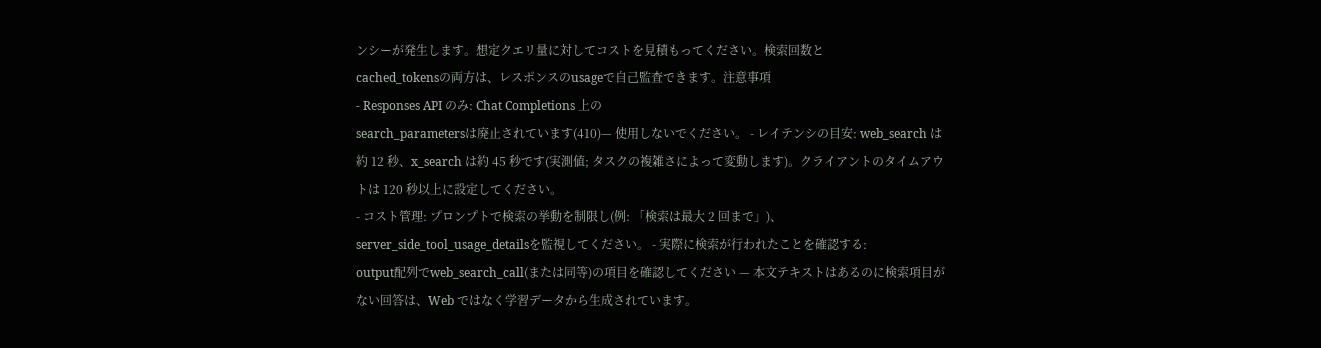ンシーが発生します。想定クエリ量に対してコストを見積もってください。検索回数と
cached_tokensの両方は、レスポンスのusageで自己監査できます。注意事項
- Responses API のみ: Chat Completions 上の
search_parametersは廃止されています(410)— 使用しないでください。 - レイテンシの目安: web_search は約 12 秒、x_search は約 45 秒です(実測値; タスクの複雑さによって変動します)。クライアントのタイムアウトは 120 秒以上に設定してください。
- コスト管理: プロンプトで検索の挙動を制限し(例: 「検索は最大 2 回まで」)、
server_side_tool_usage_detailsを監視してください。 - 実際に検索が行われたことを確認する:
output配列でweb_search_call(または同等)の項目を確認してください — 本文テキストはあるのに検索項目がない回答は、Web ではなく学習データから生成されています。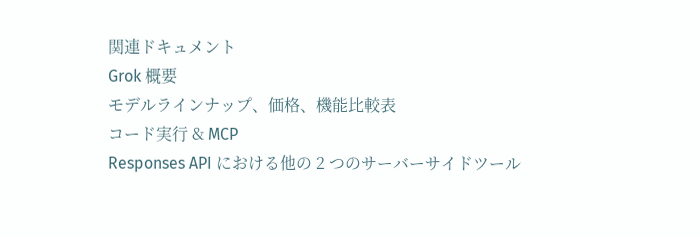関連ドキュメント
Grok 概要
モデルラインナップ、価格、機能比較表
コード実行 & MCP
Responses API における他の 2 つのサーバーサイドツール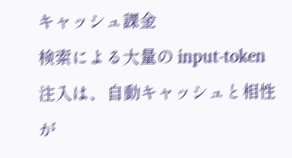キャッシュ課金
検索による大量の input-token 注入は、自動キャッシュと相性が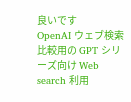良いです
OpenAI ウェブ検索
比較用の GPT シリーズ向け Web search 利用